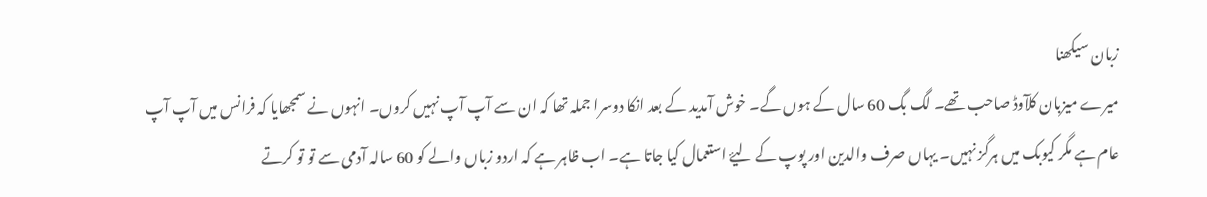زبان سیکھنا
میرے میزبان کلآوڈ صاحب تھے۔ لگ بگ 60 سال کے ہوں گے۔ خوش آمدید کے بعد انکا دوسرا جملہ تھا کہ ان سے آپ آپ نہیں کروں۔ انہوں نے سمجھایا کہ فرانس میں آپ آپ عام ہے مگر کیوبک میں ہرگز نہیں۔ یہاں صرف والدین اور پوپ کے لیۓ استعمال کیا جاتا ہے۔ اب ظاہر ہے کہ اردو زباں والے کو 60 سالہ آدمی سے تو تو کرتے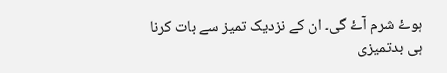ہوۓ شرم آۓ گی۔ ان کے نزدیک تمیز سے بات کرنا ہی بدتمیزی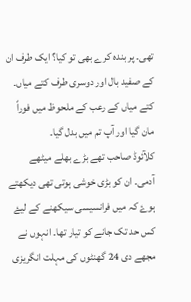تھی۔ پر بندہ کرے بھی تو کیا؟ ایک طرف ان کے صفید بال اور دوسری طرف کتے میاں۔ کتے میاں کے رعب کے ملحوظ میں فوراً مان گیا اور آپ تم میں بدل گیا۔
کلآئوڈ صاحب تھے بڑے بھلے میٹھے آدمی۔ ان کو بڑی خوشی ہوتی تھی دیکھتے ہوۓ کہ میں فرانسیسی سیکھنے کے لیۓ کس حد تک جانے کو تیار تھا۔ انہوں نے مجھے دی 24 گھنٹوں کی مہلت انگریزی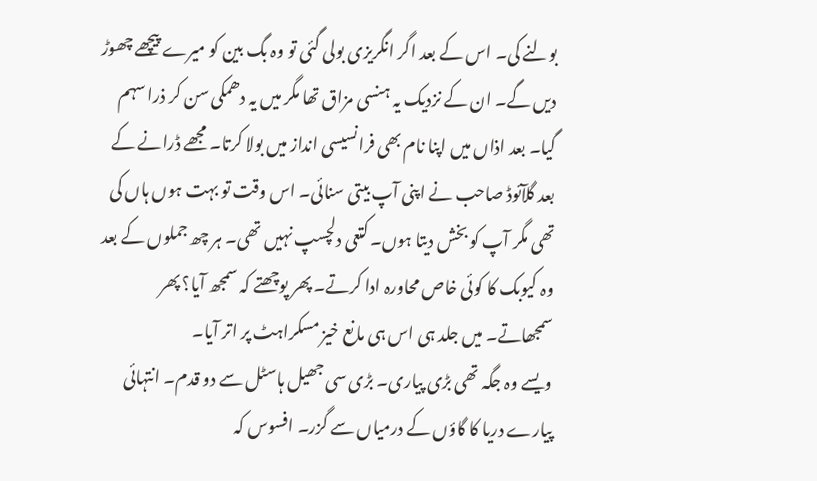بولنے کی۔ اس کے بعد اگر انگریزی بولی گئی تو وہ بگ بین کو میرے پیچھے چھوڑ دیں گے۔ ان کے نزدیک یہ ہنسی مزاق تھا مگر میں یہ دھمکی سن کر ذرا سہم گیا۔ بعد اذاں میں اپنا نام بھی فرانسیسی انداز میں بولا کرتا۔ مجھے ڈرانے کے بعد گلآئوڈ صاحب نے اپنی آپ بیتی سنائی۔ اس وقت تو بہت ہوں ہاں کی تھی مگر آپ کو بخش دیتا ہوں۔ کتعی دلچسپ نہیں تھی۔ ہر چھ جملوں کے بعد وہ کیوبک کا کوئی خاص محاورہ ادا کرتے۔ پھر پوچھتے کہ سمجھ آیا؟ پھر سمجھاتے۔ میں جلد ہی اس ہی مانع خیز مسکراہٹ پر اتر آیا۔
ویسے وہ جگہ تھی بڑی پیاری۔ بڑی سی جھیل ہاسٹل سے دو قدم۔ انتہائی پیارے دریا کا گاؤں کے درمیاں سے گزر۔ افسوس کہ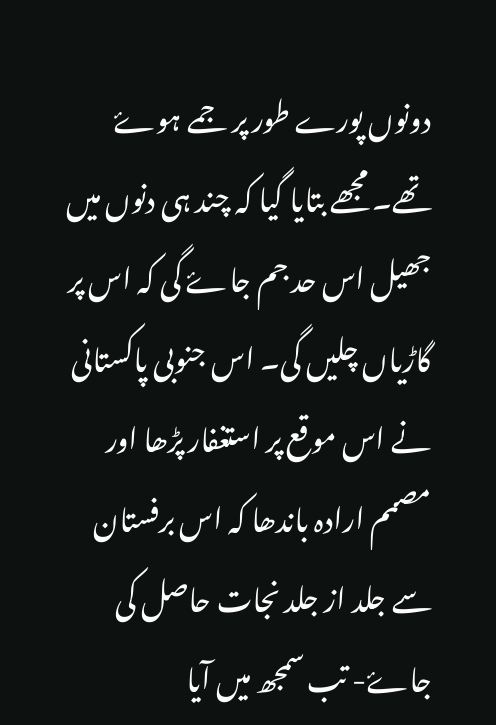دونوں پورے طور پر جمے ہوۓ تھے۔ مجھے بتایا گیا کہ چند ہی دنوں میں جھیل اس حد جم جاۓ گی کہ اس پر گاڑیاں چلیں گی۔ اس جنوبی پاکستانی نے اس موقع پر استغفار پڑھا اور مصمم ارادہ باندھا کہ اس برفستان سے جلد از جلد نجات حاصل کی جاۓ- تب سمجھ میں آیا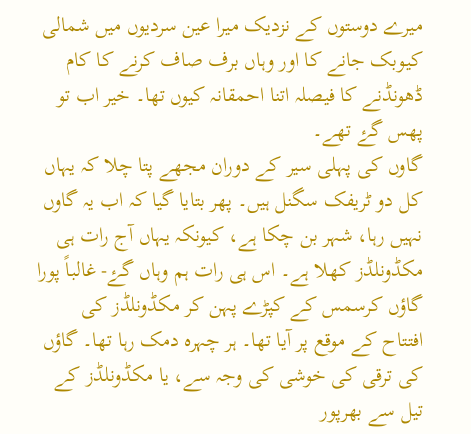میرے دوستوں کے نزدیک میرا عین سردیوں میں شمالی کیوبک جانے کا اور وہاں برف صاف کرنے کا کام ڈھونڈنے کا فیصلہ اتنا احمقانہ کیوں تھا۔ خیر اب تو پھس گۓ تھے۔
گاوں کی پہلی سیر کے دوران مجھے پتا چلا کہ یہاں کل دو ٹریفک سگنل ہیں۔ پھر بتایا گیا کہ اب یہ گاوں نہیں رہا، شہر بن چکا ہے، کیونکہ یہاں آج رات ہی مکڈونلڈز کھلا ہے۔ اس ہی رات ہم وہاں گۓ- غالباً پورا گاؤں کرسمس کے کپڑے پہن کر مکڈونلڈز کی افتتاح کے موقع پر آیا تھا۔ ہر چہرہ دمک رہا تھا۔ گاؤں کی ترقی کی خوشی کی وجہ سے، یا مکڈونلڈز کے تیل سے بھرپور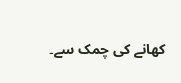کھانے کی چمک سے۔